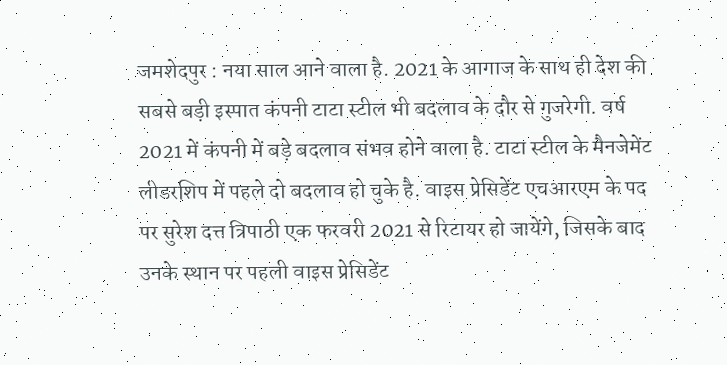जमशेदपुर : नया साल आने वाला है. 2021 के आगाज के साथ ही देश की सबसे बड़ी इस्पात कंपनी टाटा स्टील भी बदलाव के दौर से गुजरेगी. वर्ष 2021 में कंपनी में बड़े बदलाव संभव होने वाला है. टाटा स्टील के मैनजेमेंट लीडरशिप में पहले दो बदलाव हो चुके है. वाइस प्रेसिडेंट एचआरएम के पद पर सुरेश दत्त त्रिपाठी एक फरवरी 2021 से रिटायर हो जायेंगे, जिसके बाद उनके स्थान पर पहली वाइस प्रेसिडेंट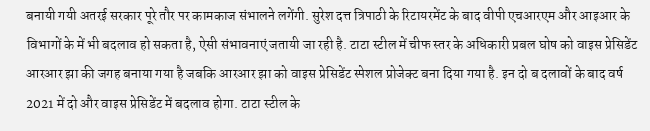बनायी गयी अतरई सरकार पूरे तौर पर कामकाज संभालने लगेंगी. सुरेश दत्त त्रिपाठी के रिटायरमेंट के बाद वीपी एचआरएम और आइआर के विभागों के में भी बदलाव हो सकता है, ऐसी संभावनाएं जतायी जा रही है. टाटा स्टील में चीफ स्तर के अधिकारी प्रबल घोष को वाइस प्रेसिडेंट आरआर झा की जगह बनाया गया है जबकि आरआर झा को वाइस प्रेसिडेंट स्पेशल प्रोजेक्ट बना दिया गया है. इन दो ब दलावों के बाद वर्ष 2021 में दो और वाइस प्रेसिडेंट में बदलाव होगा. टाटा स्टील के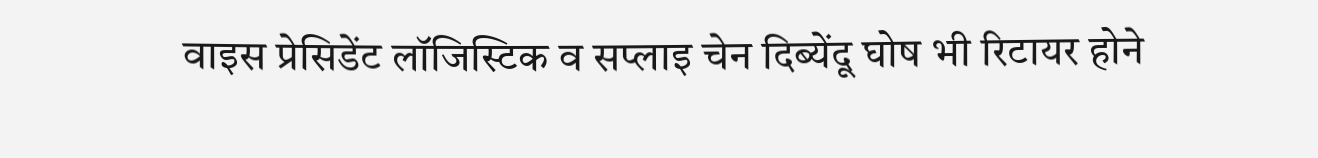वाइस प्रेसिडेंट लॉजिस्टिक व सप्लाइ चेन दिब्येंदू घोष भी रिटायर होने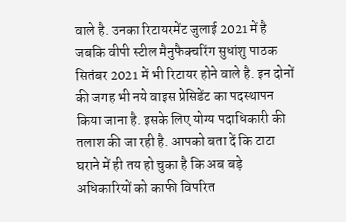वाले है. उनका रिटायरमेंट जुलाई 2021 में है जबकि वीपी स्टील मैनुफैक्चरिंग सुधांशु पाठक सितंबर 2021 में भी रिटायर होने वाले है. इन दोनों की जगह भी नये वाइस प्रेसिडेंट का पदस्थापन किया जाना है. इसके लिए योग्य पदाधिकारी की तलाश की जा रही है. आपको बता दें कि टाटा घराने में ही तय हो चुका है कि अब बड़े अधिकारियों को काफी विपरित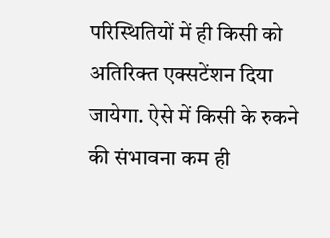परिस्थितियों में ही किसी को अतिरिक्त एक्सटेंशन दिया जायेगा. ऐसे में किसी के रुकने की संभावना कम ही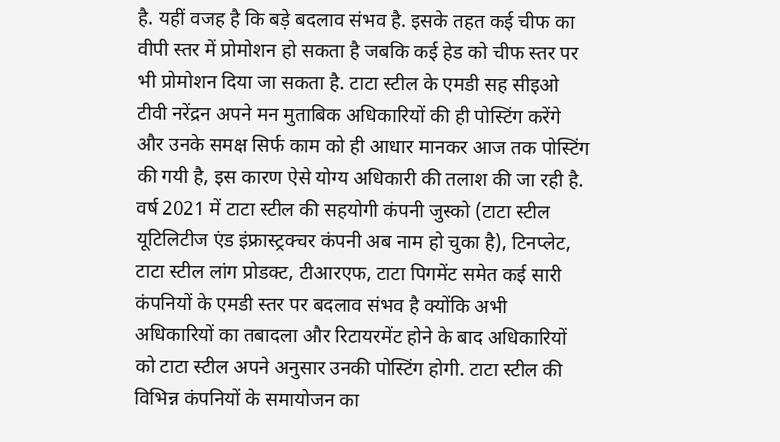है. यहीं वजह है कि बड़े बदलाव संभव है. इसके तहत कई चीफ का वीपी स्तर में प्रोमोशन हो सकता है जबकि कई हेड को चीफ स्तर पर भी प्रोमोशन दिया जा सकता है. टाटा स्टील के एमडी सह सीइओ टीवी नरेंद्रन अपने मन मुताबिक अधिकारियों की ही पोस्टिंग करेंगे और उनके समक्ष सिर्फ काम को ही आधार मानकर आज तक पोस्टिंग की गयी है, इस कारण ऐसे योग्य अधिकारी की तलाश की जा रही है. वर्ष 2021 में टाटा स्टील की सहयोगी कंपनी जुस्को (टाटा स्टील यूटिलिटीज एंड इंफ्रास्ट्रक्चर कंपनी अब नाम हो चुका है), टिनप्लेट, टाटा स्टील लांग प्रोडक्ट, टीआरएफ, टाटा पिगमेंट समेत कई सारी कंपनियों के एमडी स्तर पर बदलाव संभव है क्योंकि अभी अधिकारियों का तबादला और रिटायरमेंट होने के बाद अधिकारियों को टाटा स्टील अपने अनुसार उनकी पोस्टिंग होगी. टाटा स्टील की विभिन्न कंपनियों के समायोजन का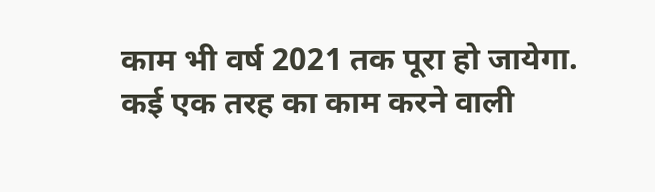काम भी वर्ष 2021 तक पूरा हो जायेगा. कई एक तरह का काम करने वाली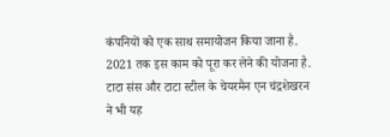कंपनियों को एक साथ समायोजन किया जाना है. 2021 तक इस काम को पूरा कर लेने की योजना है. टाटा संस और टाटा स्टील के चेयरमैन एन चंद्रशेखरन ने भी यह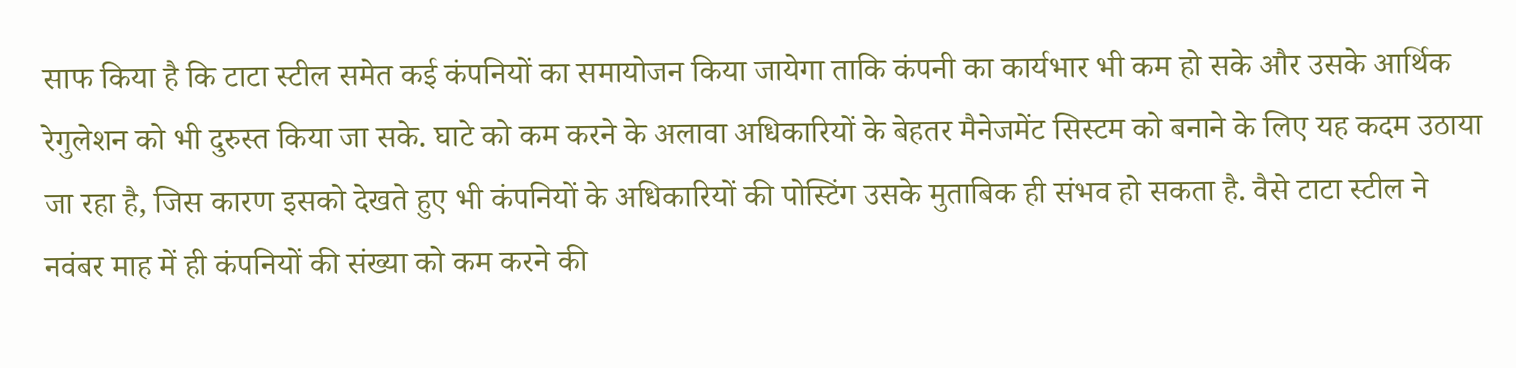साफ किया है कि टाटा स्टील समेत कई कंपनियों का समायोजन किया जायेगा ताकि कंपनी का कार्यभार भी कम हो सके और उसके आर्थिक रेगुलेशन को भी दुरुस्त किया जा सके. घाटे को कम करने के अलावा अधिकारियों के बेहतर मैनेजमेंट सिस्टम को बनाने के लिए यह कदम उठाया जा रहा है, जिस कारण इसको देखते हुए भी कंपनियों के अधिकारियों की पोस्टिंग उसके मुताबिक ही संभव हो सकता है. वैसे टाटा स्टील ने नवंबर माह में ही कंपनियों की संख्या को कम करने की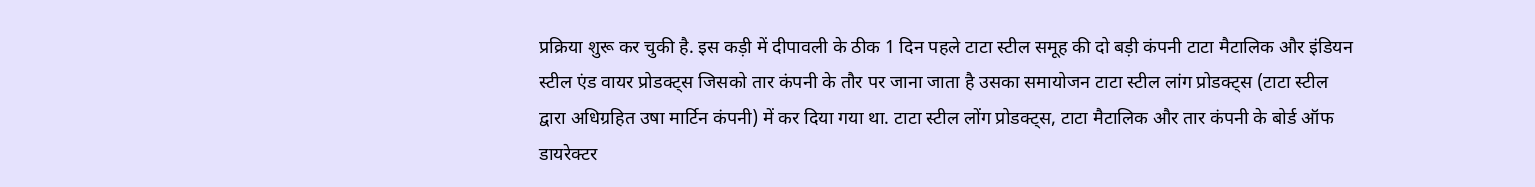प्रक्रिया शुरू कर चुकी है. इस कड़ी में दीपावली के ठीक 1 दिन पहले टाटा स्टील समूह की दो बड़ी कंपनी टाटा मैटालिक और इंडियन स्टील एंड वायर प्रोडक्ट्स जिसको तार कंपनी के तौर पर जाना जाता है उसका समायोजन टाटा स्टील लांग प्रोडक्ट्स (टाटा स्टील द्वारा अधिग्रहित उषा मार्टिन कंपनी) में कर दिया गया था. टाटा स्टील लोंग प्रोडक्ट्स, टाटा मैटालिक और तार कंपनी के बोर्ड ऑफ डायरेक्टर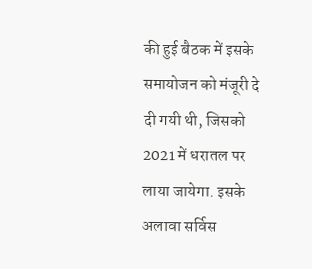की हुई बैठक में इसके समायोजन को मंजूरी दे दी गयी थी, जिसको 2021 में धरातल पर लाया जायेगा. इसके अलावा सर्विस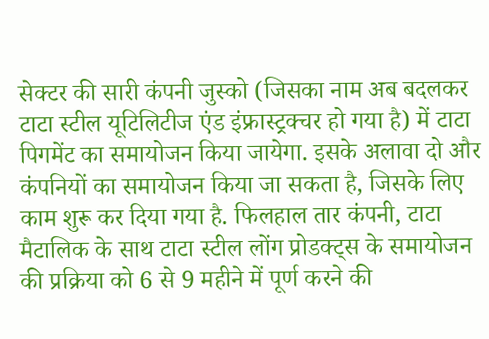सेक्टर की सारी कंपनी जुस्को (जिसका नाम अब बदलकर टाटा स्टील यूटिलिटीज एंड इंफ्रास्ट्रक्चर हो गया है) में टाटा पिगमेंट का समायोजन किया जायेगा. इसके अलावा दो और कंपनियों का समायोजन किया जा सकता है, जिसके लिए काम शुरू कर दिया गया है. फिलहाल तार कंपनी, टाटा मैटालिक के साथ टाटा स्टील लोंग प्रोडक्ट्स के समायोजन की प्रक्रिया को 6 से 9 महीने में पूर्ण करने की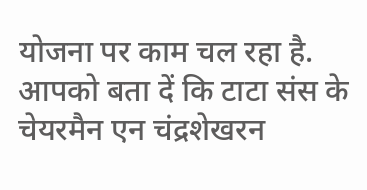योजना पर काम चल रहा है. आपको बता दें कि टाटा संस के चेयरमैन एन चंद्रशेखरन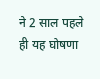ने 2 साल पहले ही यह घोषणा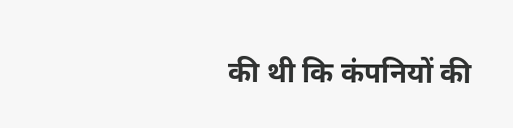की थी कि कंपनियों की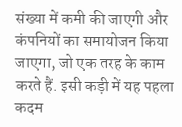संख्या में कमी की जाएगी और कंपनियों का समायोजन किया जाएगा, जो एक तरह के काम करते हैं. इसी कड़ी में यह पहला कदम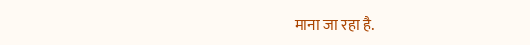माना जा रहा है.